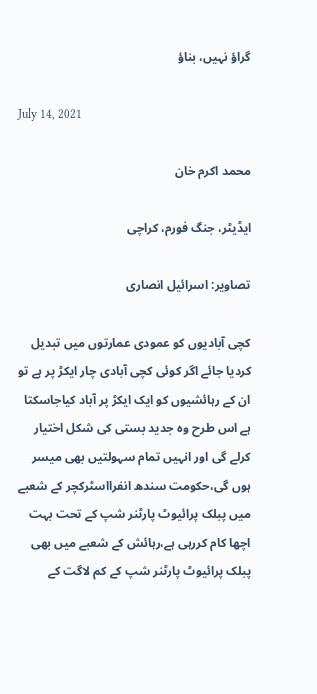گراؤ نہیں، بناؤ

July 14, 2021

محمد اکرم خان

ایڈیٹر، جنگ فورم، کراچی

تصاویر: اسرائیل انصاری

کچی آبادیوں کو عمودی عمارتوں میں تبدیل کردیا جائے اگر کوئی کچی آبادی چار ایکڑ پر ہے تو ان کے رہائشیوں کو ایک ایکڑ پر آباد کیاجاسکتا ہے اس طرح وہ جدید بستی کی شکل اختیار کرلے گی اور انہیں تمام سہولتیں بھی میسر ہوں گی،حکومت سندھ انفرااسٹرکچر کے شعبے میں پبلک پرائیوٹ پارٹنر شپ کے تحت بہت اچھا کام کررہی ہے،رہائش کے شعبے میں بھی پبلک پرائیوٹ پارٹنر شپ کے کم لاگت کے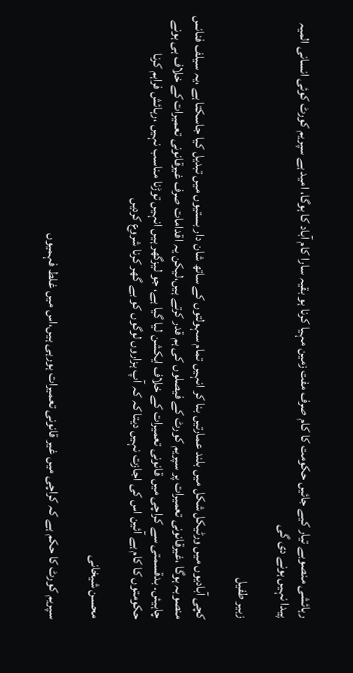رہائشی منصوبے تیار کیے جائیں حکومت کا کام صرف مفت زمین مہیا کرنا ہو بقیہ سارا کام آباد کا ہوگا، امید ہے سپریم کورٹ کوئی انسانی المیہ پیدا نہیں ہونے دی گی

زبیر طفیل

کچی آبادیوں میں ورٹیکل شکل میں بلند عمارتیں بنا کر انہیں تمام سہولتوں کے ساتھ شان دار بستیوں میں تبدیل کیا جاسکتا ہے ،یہ سیلف فنانس منصوبہ ہوگا ،غیرقانونی تعمیرات پر سپریم کورٹ کے فیصلوں کی ہم قدر کرتے ہیں،لیکن یہ اقدامات صرف غیرقانونی تعمیرات کے خلاف ہی ہونے چاہیئں۔ بدقسمتی سے کراچی میں قانونی تعمیرات کے خلاف ایکشن لیا گیا ہے، جو لیزگھر ہیں انہیں توڑنا مناسب نہیں ،رہائش فراہم کرنا حکومتوں کا کام ہے آئین اس کی اجازت نہیں دیتا کہ کہ آپ ہزاروں لوگوں کو بے گھر کرنا شروع کردیں

محسن شیخانی

سپریم کورٹ کا حکم ہے کہ کراچی میں غیر قانونی تعمیرات ہورہی ہیں،اس میں غلط فہمیوں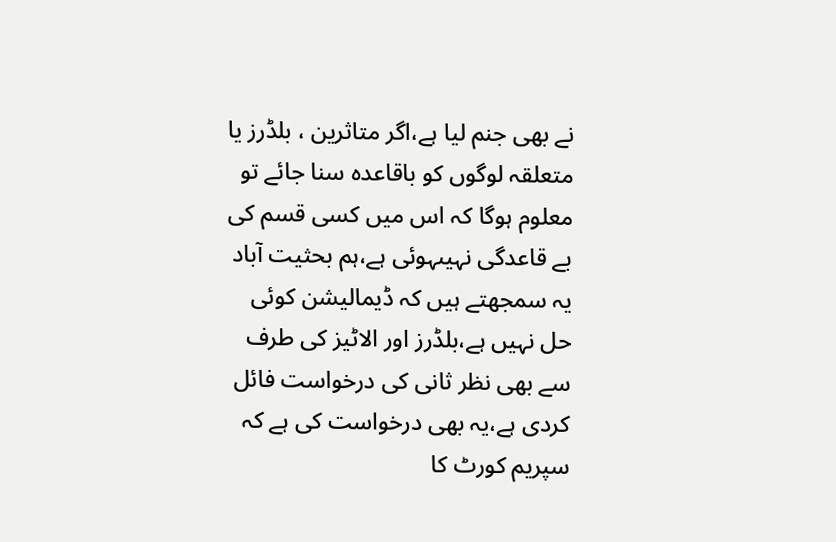نے بھی جنم لیا ہے،اگر متاثرین ، بلڈرز یا متعلقہ لوگوں کو باقاعدہ سنا جائے تو معلوم ہوگا کہ اس میں کسی قسم کی بے قاعدگی نہیںہوئی ہے،ہم بحثیت آباد یہ سمجھتے ہیں کہ ڈیمالیشن کوئی حل نہیں ہے،بلڈرز اور الاٹیز کی طرف سے بھی نظر ثانی کی درخواست فائل کردی ہے،یہ بھی درخواست کی ہے کہ سپریم کورٹ کا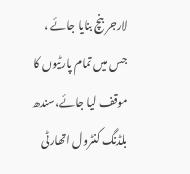لارجر بنچ بنایا جائے ، جس میں تمام پارٹیوں کا موقف لیا جائے،سندھ بلڈنگ کنٹرول اتھارٹی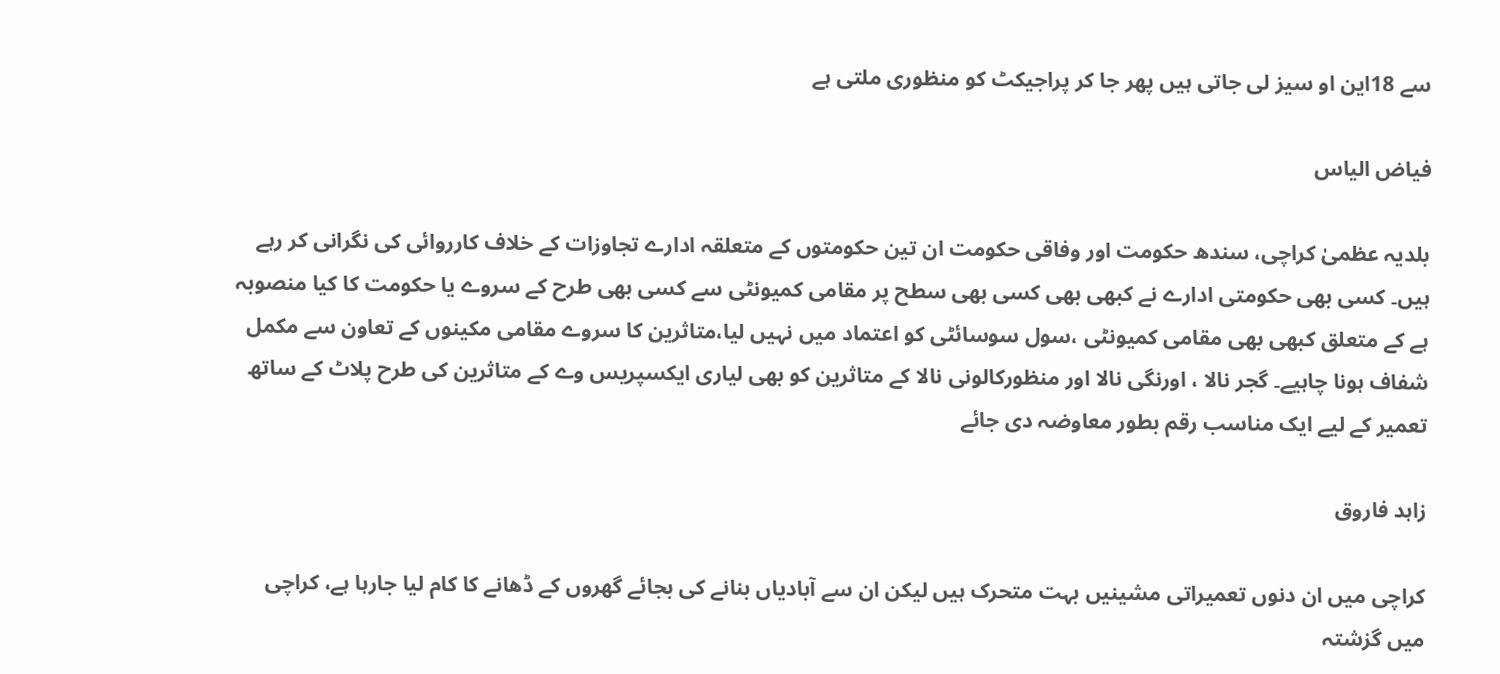سے 18این او سیز لی جاتی ہیں پھر جا کر پراجیکٹ کو منظوری ملتی ہے

فیاض الیاس

بلدیہ عظمیٰ کراچی، سندھ حکومت اور وفاقی حکومت ان تین حکومتوں کے متعلقہ ادارے تجاوزات کے خلاف کارروائی کی نگرانی کر رہے ہیں۔ کسی بھی حکومتی ادارے نے کبھی بھی کسی بھی سطح پر مقامی کمیونٹی سے کسی بھی طرح کے سروے یا حکومت کا کیا منصوبہ ہے کے متعلق کبھی بھی مقامی کمیونٹی ،سول سوسائٹی کو اعتماد میں نہیں لیا،متاثرین کا سروے مقامی مکینوں کے تعاون سے مکمل شفاف ہونا چاہیے۔ گجر نالا ، اورنگی نالا اور منظورکالونی نالا کے متاثرین کو بھی لیاری ایکسپریس وے کے متاثرین کی طرح پلاٹ کے ساتھ تعمیر کے لیے ایک مناسب رقم بطور معاوضہ دی جائے

زاہد فاروق

کراچی میں ان دنوں تعمیراتی مشینیں بہت متحرک ہیں لیکن ان سے آبادیاں بنانے کی بجائے گھروں کے ڈھانے کا کام لیا جارہا ہے، کراچی میں گزشتہ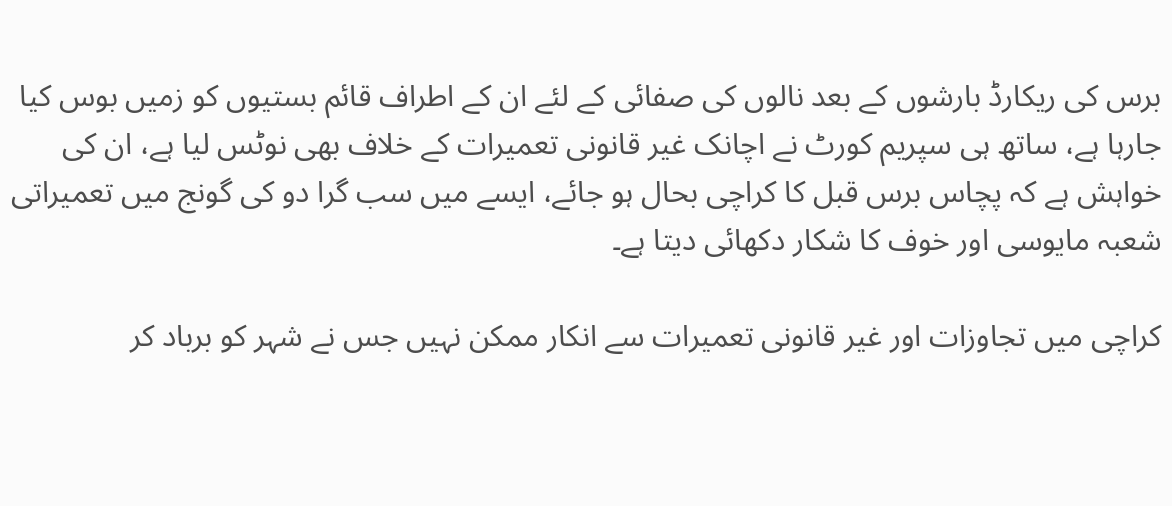برس کی ریکارڈ بارشوں کے بعد نالوں کی صفائی کے لئے ان کے اطراف قائم بستیوں کو زمیں بوس کیا جارہا ہے، ساتھ ہی سپریم کورٹ نے اچانک غیر قانونی تعمیرات کے خلاف بھی نوٹس لیا ہے، ان کی خواہش ہے کہ پچاس برس قبل کا کراچی بحال ہو جائے، ایسے میں سب گرا دو کی گونج میں تعمیراتی شعبہ مایوسی اور خوف کا شکار دکھائی دیتا ہے۔

کراچی میں تجاوزات اور غیر قانونی تعمیرات سے انکار ممکن نہیں جس نے شہر کو برباد کر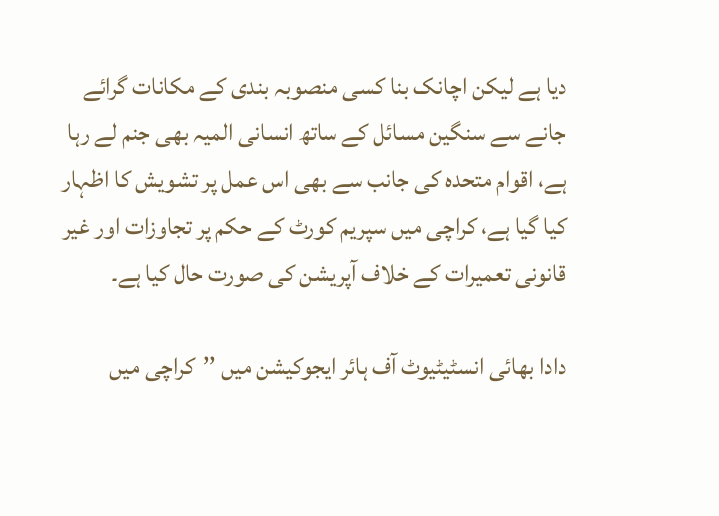دیا ہے لیکن اچانک بنا کسی منصوبہ بندی کے مکانات گرائے جانے سے سنگین مسائل کے ساتھ انسانی المیہ بھی جنم لے رہا ہے، اقوام متحدہ کی جانب سے بھی اس عمل پر تشویش کا اظہار کیا گیا ہے، کراچی میں سپریم کورٹ کے حکم پر تجاوزات اور غیر قانونی تعمیرات کے خلاف آپریشن کی صورت حال کیا ہے۔

دادا بھائی انسٹیٹیوٹ آف ہائر ایجوکیشن میں ’’کراچی میں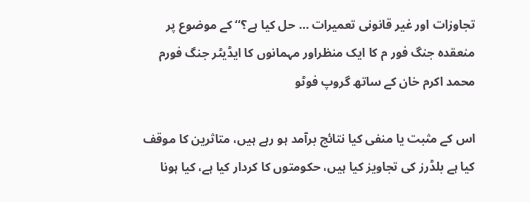تجاوزات اور غیر قانونی تعمیرات … حل کیا ہے؟‘‘ کے موضوع پر منعقدہ جنگ فور م کا ایک منظراور مہمانوں کا ایڈیٹر جنگ فورم محمد اکرم خان کے ساتھ گروپ فوٹو

اس کے مثبت یا منفی کیا نتائج برآمد ہو رہے ہیں، متاثرین کا موقف کیا ہے بلڈرز کی تجاویز کیا ہیں، حکومتوں کا کردار کیا ہے، کیا ہونا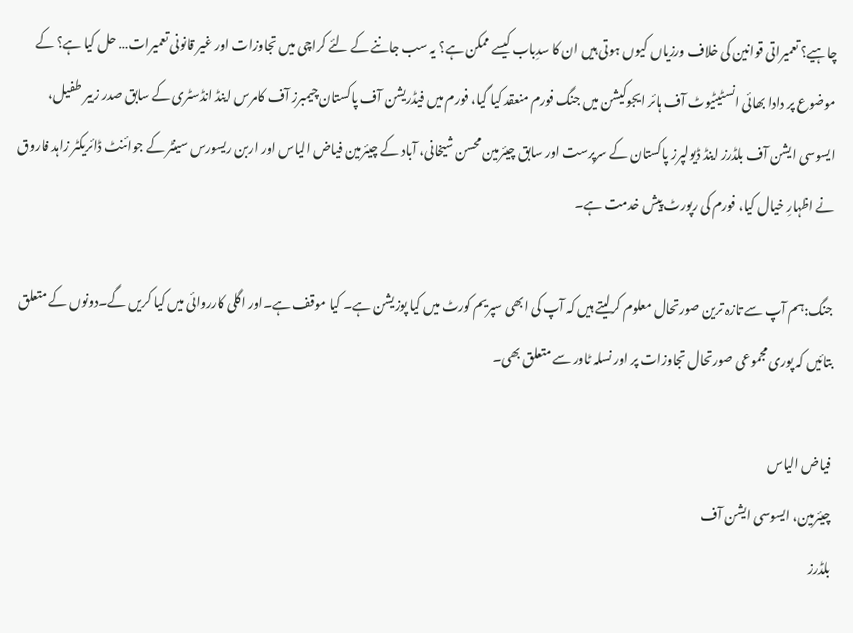چاہیے؟ تعمیراتی قوانین کی خلاف ورزیاں کیوں ہوتی ہیں ان کا سدِباب کیسے ممکن ہے؟ یہ سب جاننے کے لئے کراچی میں تجاوزات اور غیر قانونی تعمیرات… حل کیا ہے؟ کے موضوع پر دادا بھائی انسٹیٹیوٹ آف ہائر ایجوکیشن میں جنگ فورم منعقد کیا گیا، فورم میں فیڈریشن آف پاکستان چیمبرز آف کامرس اینڈ انڈسٹری کے سابق صدر زبیر طفیل، ایسوسی ایشن آف بلڈرز اینڈ ڈیولپرز پاکستان کے سرپرست اور سابق چیئرمین محسن شیخانی، آباد کے چیئرمین فیاض الیاس اور اربن ریسورس سینٹر کے جوائنٹ ڈائریکٹر زاہد فاروق نے اظہارِ خیال کیا، فورم کی رپورٹ پیش خدمت ہے۔

جنگ:ہم آپ سے تازہ ترین صورتحال معلوم کرلیتے ہیں کہ آپ کی ابھی سپریم کورٹ میں کیا پوزیشن ہے۔ کیا موقف ہے۔اور اگلی کارروائی میں کیا کریں گے۔دونوں کے متعلق بتائیں کہ پوری مجموعی صورتحال تجاوزات پر اور نسلہ ٹاور سے متعلق بھی۔

فیاض الیاس
چیئرمین، ایسوسی ایشن آف
بلڈرز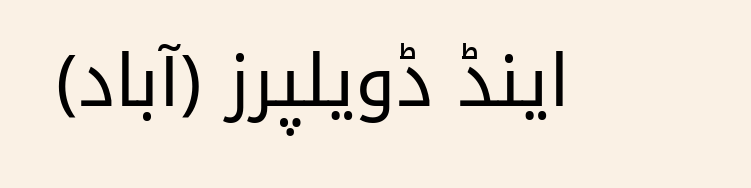اینڈ ڈویلپرز (آباد)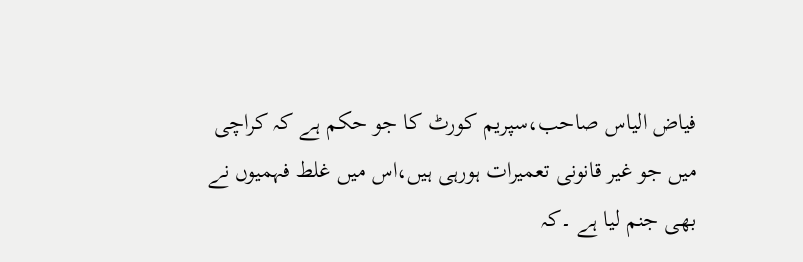فیاض الیاس صاحب،سپریم کورٹ کا جو حکم ہے کہ کراچی میں جو غیر قانونی تعمیرات ہورہی ہیں،اس میں غلط فہمیوں نے بھی جنم لیا ہے ۔کہ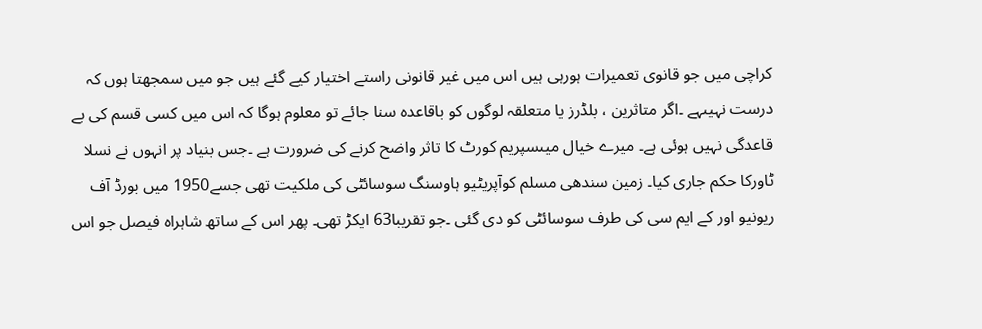کراچی میں جو قانوی تعمیرات ہورہی ہیں اس میں غیر قانونی راستے اختیار کیے گئے ہیں جو میں سمجھتا ہوں کہ درست نہیںہے ۔اگر متاثرین ، بلڈرز یا متعلقہ لوگوں کو باقاعدہ سنا جائے تو معلوم ہوگا کہ اس میں کسی قسم کی بے قاعدگی نہیں ہوئی ہے۔ میرے خیال میںسپریم کورٹ کا تاثر واضح کرنے کی ضرورت ہے ۔جس بنیاد پر انہوں نے نسلا ٹاورکا حکم جاری کیا۔ زمین سندھی مسلم کوآپریٹیو ہاوسنگ سوسائٹی کی ملکیت تھی جسے1950 میں بورڈ آف ریونیو اور کے ایم سی کی طرف سوسائٹی کو دی گئی ۔جو تقریبا63 ایکڑ تھی۔ پھر اس کے ساتھ شاہراہ فیصل جو اس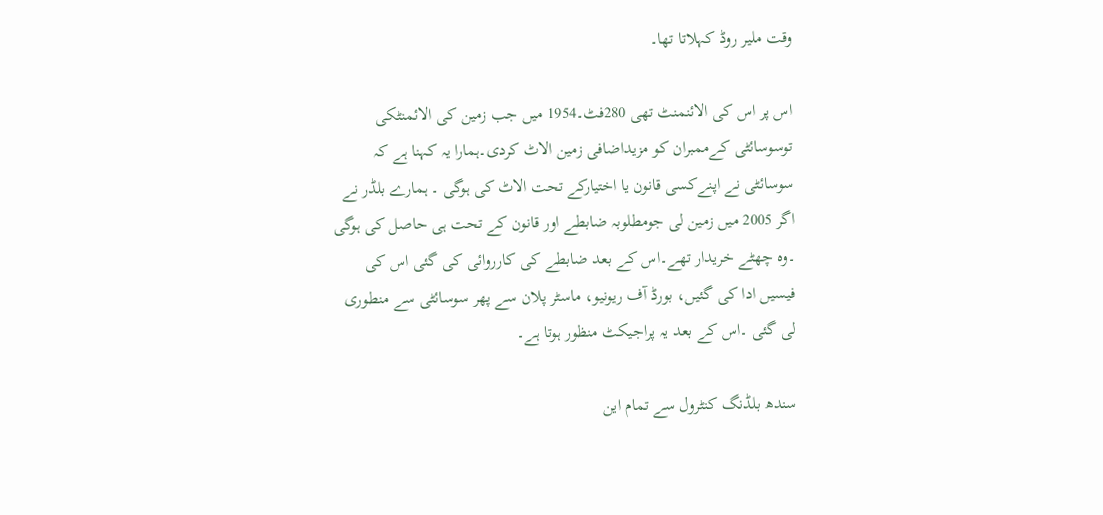وقت ملیر روڈ کہلاتا تھا۔

اس پر اس کی الائنمنٹ تھی 280فٹ۔1954 میں جب زمین کی الائمنٹکی توسوسائٹی کےممبران کو مزیداضافی زمین الاٹ کردی۔ہمارا یہ کہنا ہے کہ سوسائٹی نے اپنےکسی قانون یا اختیارکے تحت الاٹ کی ہوگی ۔ ہمارے بلڈر نے اگر 2005 میں زمین لی جومطلوبہ ضابطے اور قانون کے تحت ہی حاصل کی ہوگی ۔وہ چھٹے خریدار تھے۔اس کے بعد ضابطے کی کارروائی کی گئی اس کی فیسیں ادا کی گئیں، بورڈ آف ریونیو، ماسٹر پلان سے پھر سوسائٹی سے منطوری لی گئی ۔اس کے بعد یہ پراجیکٹ منظور ہوتا ہے۔

سندھ بلڈنگ کنٹرول سے تمام این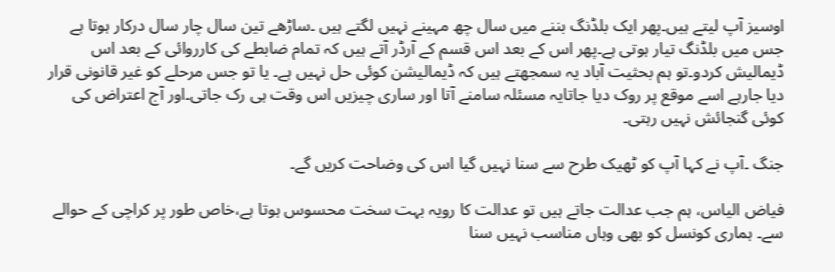اوسیز آپ لیتے ہیں۔پھر ایک بلڈنگ بننے میں سال چھ مہینے نہیں لگتے ہیں ۔ساڑھے تین سال چار سال درکار ہوتا ہے جس میں بلڈنگ تیار ہوتی ہے۔پھر اس کے بعد اس قسم کے آرڈر آتے ہیں کہ تمام ضابطے کی کارروائی کے بعد اس ڈیمالیش کردو۔تو ہم بحثیت آباد یہ سمجھتے ہیں کہ ڈیمالیشن کوئی حل نہیں ہے۔ یا تو جس مرحلے کو غیر قانونی قرار دیا جارہے اسے موقع پر روک دیا جاتایہ مسئلہ سامنے آتا اور ساری چیزیں اس وقت ہی رک جاتی۔اور آج اعتراض کی کوئی گنجائش نہیں رہتی۔

جنگ ۔آپ نے کہا آپ کو ٹھیک طرح سے سنا نہیں گیا اس کی وضاحت کریں گے۔

فیاض الیاس، ہم جب عدالت جاتے ہیں تو عدالت کا رویہ بہت سخت محسوس ہوتا ہے،خاص طور پر کراچی کے حوالے سے۔ ہماری کونسل کو بھی وہاں مناسب نہیں سنا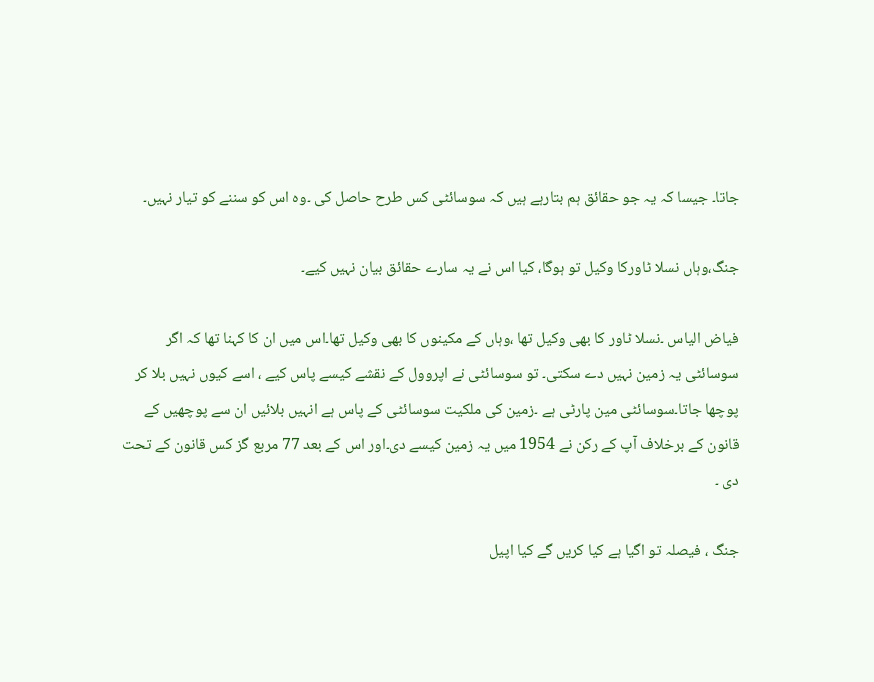جاتا۔ جیسا کہ یہ جو حقائق ہم بتارہے ہیں کہ سوسائٹی کس طرح حاصل کی ۔وہ اس کو سننے کو تیار نہیں۔

جنگ،وہاں نسلا ٹاورکا وکیل تو ہوگا، کیا اس نے یہ سارے حقائق بیان نہیں کیے۔

فیاض الیاس ۔نسلا ٹاور کا بھی وکیل تھا ،وہاں کے مکینوں کا بھی وکیل تھا۔اس میں ان کا کہنا تھا کہ اگر سوسائٹی یہ زمین نہیں دے سکتی۔ تو سوسائٹی نے اپروول کے نقشے کیسے پاس کیے ، اسے کیوں نہیں بلا کر پوچھا جاتا۔سوسائٹی مین پارٹی ہے ۔زمین کی ملکیت سوسائٹی کے پاس ہے انہیں بلائیں ان سے پوچھیں کے قانون کے برخلاف آپ کے رکن نے 1954 میں یہ زمین کیسے دی۔اور اس کے بعد 77 مربع گز کس قانون کے تحت دی ۔

جنگ ، فیصلہ تو اگیا ہے کیا کریں گے کیا اپیل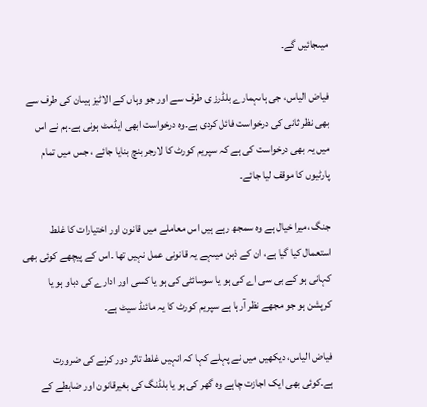میںجائیں گے۔

فیاض الیاس، جی ہاںہمارے بلڈرز ی طرف سے اور جو وہاں کے الاٹیز ہیںان کی طرف سے بھی نظر ثانی کی درخواست فائل کردی ہے۔وہ درخواست ابھی ایڈمٹ ہونی ہے۔ہم نے اس میں یہ بھی درخواست کی ہے کہ سپریم کورٹ کا لارجر بنچ بنایا جائے ، جس میں تمام پارٹیوں کا موقف لیا جائے۔

جنگ ،میرا خیال ہے وہ سمجھ رہے ہیں اس معاملے میں قانون اور اختیارات کا غلط استعمال کیا گیا ہے، ان کے ذہن میںہے یہ قانونی عمل نہیں تھا ۔اس کے پیچھے کوئی بھی کہانی ہو کے بی سی اے کی ہو یا سوسائٹی کی ہو یا کسی اور ادارے کی دباو ہو یا کرپشن ہو جو مجھے نظر آرہا ہے سپریم کورٹ کا یہ مائنڈ سیٹ ہے۔

فیاض الیاس، دیکھیں میں نے پہلے کہا کہ انہیں غلط تاثر دور کرنے کی ضرورت ہے۔کوئی بھی ایک اجازت چاہے وہ گھر کی ہو یا بلڈنگ کی بغیرقانون اور ضابطے کے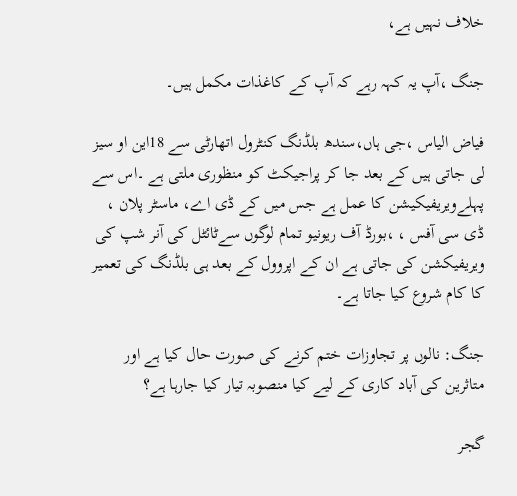خلاف نہیں ہے،

جنگ ،آپ یہ کہہ رہے کہ آپ کے کاغذات مکمل ہیں۔

فیاض الیاس ،جی ہاں،سندھ بلڈنگ کنٹرول اتھارٹی سے 18این او سیز لی جاتی ہیں کے بعد جا کر پراجیکٹ کو منظوری ملتی ہے ۔اس سے پہلےویریفیکیشن کا عمل ہے جس میں کے ڈی اے، ماسٹر پلان ، ڈی سی آفس ، ،بورڈ آف ریونیو تمام لوگوں سےٹائٹل کی آنر شپ کی ویریفیکشن کی جاتی ہے ان کے اپروول کے بعد ہی بلڈنگ کی تعمیر کا کام شروع کیا جاتا ہے۔

جنگ: نالوں پر تجاوزات ختم کرنے کی صورت حال کیا ہے اور متاثرین کی آباد کاری کے لیے کیا منصوبہ تیار کیا جارہا ہے؟

گجر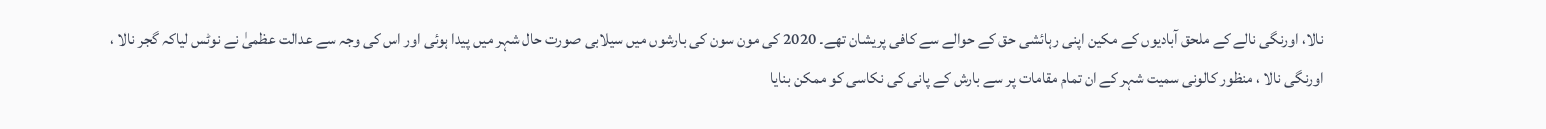نالا، اورنگی نالے کے ملحق آبادیوں کے مکین اپنی رہائشی حق کے حوالے سے کافی پریشان تھے۔ 2020 کی مون سون کی بارشوں میں سیلابی صورت حال شہر میں پیدا ہوئی اور اس کی وجہ سے عدالت عظمیٰ نے نوٹس لیاکہ گجر نالا ، اورنگی نالا ، منظور کالونی سمیت شہر کے ان تمام مقامات پر سے بارش کے پانی کی نکاسی کو ممکن بنایا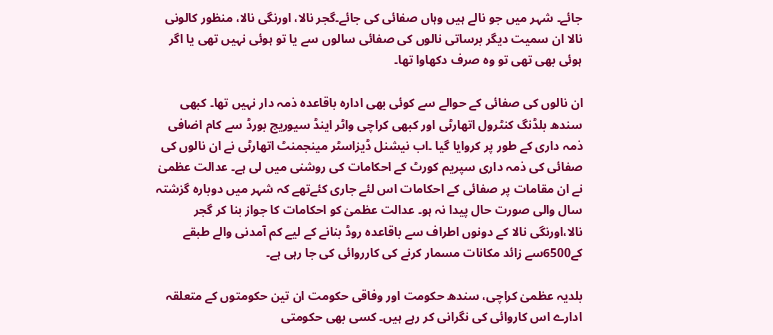جائے۔ شہر میں جو نالے ہیں وہاں صفائی کی جائے۔گجر نالا، اورنگی نالا، منظور کالونی نالا ان سمیت دیگر برساتی نالوں کی صفائی سالوں سے یا تو ہوئی نہیں تھی یا اگر ہوئی بھی تھی تو وہ صرف دکھاوا تھا۔

ان نالوں کی صفائی کے حوالے سے کوئی بھی ادارہ باقاعدہ ذمہ دار نہیں تھا۔ کبھی سندھ بلڈنگ کنٹرول اتھارٹی اور کبھی کراچی واٹر اینڈ سیوریج بورڈ سے کام اضافی ذمہ داری کے طور پر کروایا گیا ۔اب نیشنل ڈیزاسٹر مینجمنٹ اتھارٹی نے ان نالوں کی صفائی کی ذمہ داری سپریم کورٹ کے احکامات کی روشنی میں لی ہے۔ عدالت عظمیٰ نے ان مقامات پر صفائی کے احکامات اس لئے جاری کئےتھے کہ شہر میں دوبارہ گزشتہ سال والی صورت حال پیدا نہ ہو۔ عدالت عظمیٰ کو احکامات کا جواز بنا کر گجر نالا،اورنگی نالا کے دونوں اطراف سے باقاعدہ روڈ بنانے کے لیے کم آمدنی والے طبقے کے6500سے زائد مکانات مسمار کرنے کی کارروائی کی جا رہی ہے۔

بلدیہ عظمیٰ کراچی، سندھ حکومت اور وفاقی حکومت ان تین حکومتوں کے متعلقہ ادارے اس کاروائی کی نگرانی کر رہے ہیں۔ کسی بھی حکومتی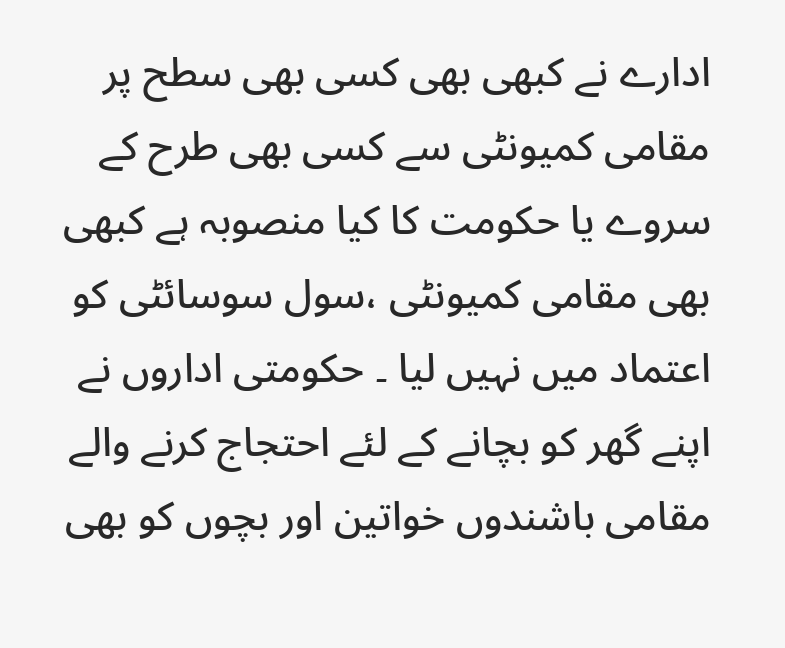ادارے نے کبھی بھی کسی بھی سطح پر مقامی کمیونٹی سے کسی بھی طرح کے سروے یا حکومت کا کیا منصوبہ ہے کبھی بھی مقامی کمیونٹی ،سول سوسائٹی کو اعتماد میں نہیں لیا ۔ حکومتی اداروں نے اپنے گھر کو بچانے کے لئے احتجاج کرنے والے مقامی باشندوں خواتین اور بچوں کو بھی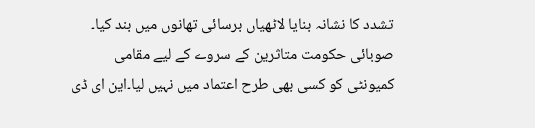تشدد کا نشانہ بنایا لاٹھیاں برسائی تھانوں میں بند کیا۔ صوبائی حکومت متاثرین کے سروے کے لیے مقامی کمیونٹی کو کسی بھی طرح اعتماد میں نہیں لیا۔این ای ڈی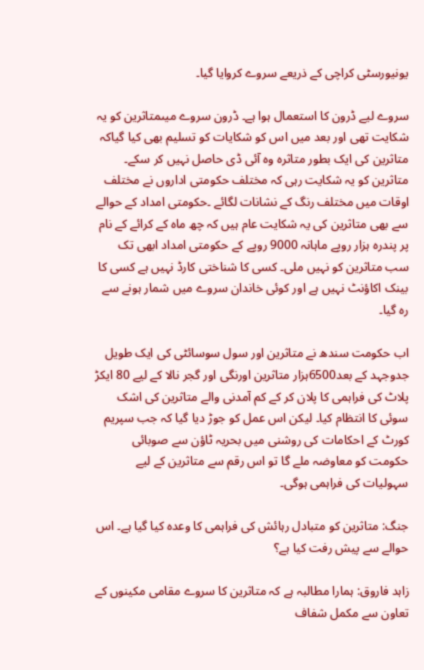یونیورسٹی کراچی کے ذریعے سروے کروایا گیا۔

سروے لیے ڈرون کا استعمال ہوا ہے۔ ڈرون سروے میںمتاثرین کو یہ شکایت تھی اور بعد میں اس کو شکایات کو تسلیم بھی کیا گیاکہ متاثرین کی ایک بطور متاثرہ وہ آئی ڈی حاصل نہیں کر سکے۔ متاثرین کو یہ شکایت رہی کہ مختلف حکومتی اداروں نے مختلف اوقات میں مختلف رنگ کے نشانات لگائے ۔حکومتی امداد کے حوالے سے بھی متاثرین کی یہ شکایت عام ہیں کہ چھ ماہ کے کرائے کے نام پر پندرہ ہزار روپے ماہانہ 9000 روپے کے حکومتی امداد ابھی تک سب متاثرین کو نہیں ملی۔ کسی کا شناختی کارڈ نہیں ہے کسی کا بینک اکاؤنٹ نہیں ہے اور کوئی خاندان سروے میں شمار ہونے سے رہ گیا۔

اب حکومت سندھ نے متاثرین اور سول سوسائٹی کی ایک طویل جدوجہد کے بعد6500ہزار متاثرین اورنگی اور گجر نالا کے لیے 80 ایکڑ پلاٹ کی فراہمی کا پلان کر کے کم آمدنی والے متاثرین کی اشک سوئی کا انتظام کیا۔ لیکن اس عمل کو جوڑ دیا گیا کہ جب سپریم کورٹ کے احکامات کی روشنی میں بحریہ ٹاؤن سے صوبائی حکومت کو معاوضہ ملے گا تو اس رقم سے متاثرین کے لیے سہولیات کی فراہمی ہوگی۔

جنگ: متاثرین کو متبادل رہائش کی فراہمی کا وعدہ کیا گیا ہے۔ اس حوالے سے پیش رفت کیا ہے؟

زاہد فاروق: ہمارا مطالبہ ہے کہ متاثرین کا سروے مقامی مکینوں کے تعاون سے مکمل شفاف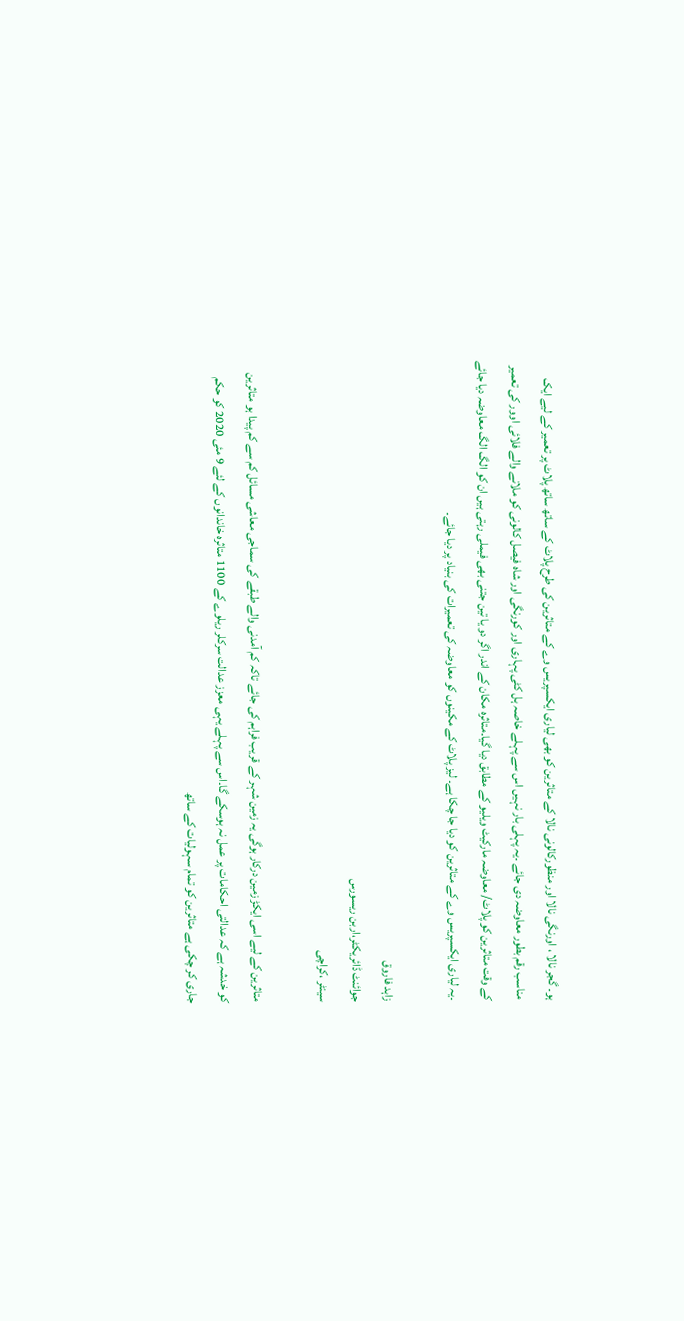ہو۔ گجر نالا ، اورنگی نالا اور منظورکالونی نالا کے متاثرین کو بھی لیاری ایکسپریس وے کے متاثرین کی طرح پلاٹ کے ساتھ ساتھ پلاٹ پر تعمیر کے لیے ایک مناسب رقم بطور معاوضہ دی جائے ۔یہ پہلی بار نہیں اس سے پہلے خاصہ ہل کٹی پہاری اور کورنگی اور شاہ فیصل کالونی کو ملانے والے فلائی اوور کی تعمیر کے وقت متاثرین کو پلاٹ/ معاوضہ مارکیٹ ویلیو کے مطابق دیا گیا۔متاثرہ مکان کے اندر اگر دو یا تین جتنی بھی فیملی رہتی ہیں ان کو الگ الگ معاوضہ دیا جائے ۔یہ لیاری ایکسپریس وے کے متاثرین کو دیا جا چکا ہے۔ لیز پلاٹ کے مکینوں کو معاوضہ کی تعمیرات کی بنیاد پر دیا جائے۔

زاہد فاروق
جوائنٹ ڈائریکٹر،اربن ریسورس
سینٹر ،کراچی

متاثرین کے لیے اسی ایکڑ زمین درکار ہوگی یہ زمین شہر کے قریب فراہم کی جائے تاکہ کم آمدنی والے طبقے کی سماجی معاشی مسائل کم سے کم پیدا ہو متاثرین کو خدشہ ہے کہ عدالتی احکامات پر عمل نہ ہوسکے گا۔اس سے پہلے یہی معزز عدالت سرکلر ریلوے کے 1100 متاثرہ خاندانوں کے لئے 9 مئی 2020 کو حکم جاری کر چکی ہے متاثرین کو تمام سہولیات کے ساتھ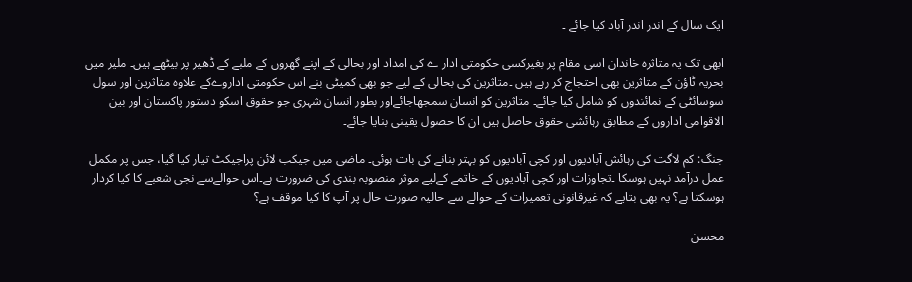ایک سال کے اندر اندر آباد کیا جائے ۔

ابھی تک یہ متاثرہ خاندان اسی مقام پر بغیرکسی حکومتی ادار ے کی امداد اور بحالی کے اپنے گھروں کے ملبے کے ڈھیر پر بیٹھے ہیں۔ ملیر میں بحریہ ٹاؤن کے متاثرین بھی احتجاج کر رہے ہیں ۔متاثرین کی بحالی کے لیے جو بھی کمیٹی بنے اس حکومتی اداروےکے علاوہ متاثرین اور سول سوسائٹی کے نمائندوں کو شامل کیا جائے۔ متاثرین کو انسان سمجھاجائےاور بطور انسان شہری جو حقوق اسکو دستور پاکستان اور بین الاقوامی اداروں کے مطابق رہائشی حقوق حاصل ہیں ان کا حصول یقینی بنایا جائے۔

جنگ: کم لاگت کی رہائش آبادیوں اور کچی آبادیوں کو بہتر بنانے کی بات ہوئی۔ ماضی میں جیکب لائن پراجیکٹ تیار کیا گیا، جس پر مکمل عمل درآمد نہیں ہوسکا ۔تجاوزات اور کچی آبادیوں کے خاتمے کےلیے موثر منصوبہ بندی کی ضرورت ہے۔اس حوالےسے نجی شعبے کا کیا کردار ہوسکتا ہے؟ یہ بھی بتایے کہ غیرقانونی تعمیرات کے حوالے سے حالیہ صورت حال پر آپ کا کیا موقف ہے؟

محسن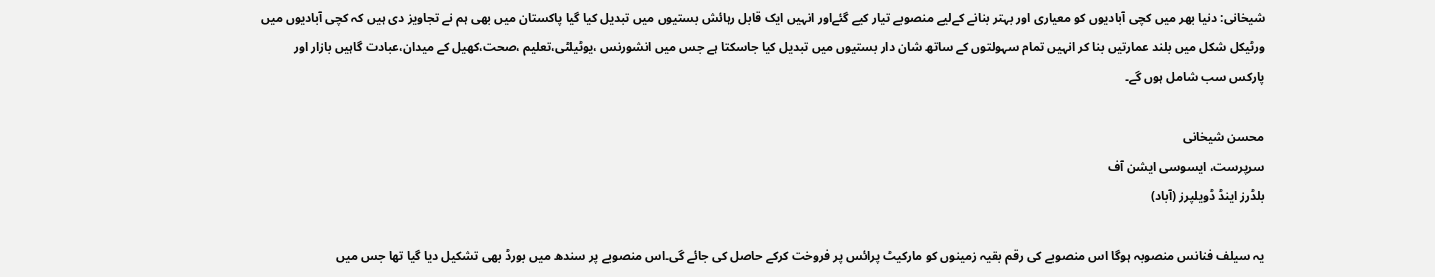شیخانی: دنیا بھر میں کچی آبادیوں کو معیاری اور بہتر بنانے کےلیے منصوبے تیار کیے گئےاور انہیں ایک قابل رہائش بستیوں میں تبدیل کیا گیا پاکستان میں بھی ہم نے تجاویز دی ہیں کہ کچی آبادیوں میں ورٹیکل شکل میں بلند عمارتیں بنا کر انہیں تمام سہولتوں کے ساتھ شان دار بستیوں میں تبدیل کیا جاسکتا ہے جس میں انشورنس ،یوٹیلٹی،تعلیم ،صحت،کھیل کے میدان،عبادت گاہیں بازار اور پارکس سب شامل ہوں گے۔

محسن شیخانی
سرپرست، ایسوسی ایشن آف
بلڈرز اینڈ ڈویلپرز (آباد)

یہ سیلف فنانس منصوبہ ہوگا اس منصوبے کی رقم بقیہ زمینوں کو مارکیٹ پرائس پر فروخت کرکے حاصل کی جائے گی۔اس منصوبے پر سندھ میں بورڈ بھی تشکیل دیا گیا تھا جس میں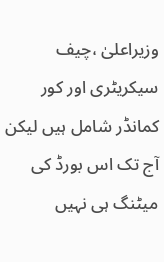وزیراعلیٰ ،چیف سیکریٹری اور کور کمانڈر شامل ہیں لیکن آج تک اس بورڈ کی میٹنگ ہی نہیں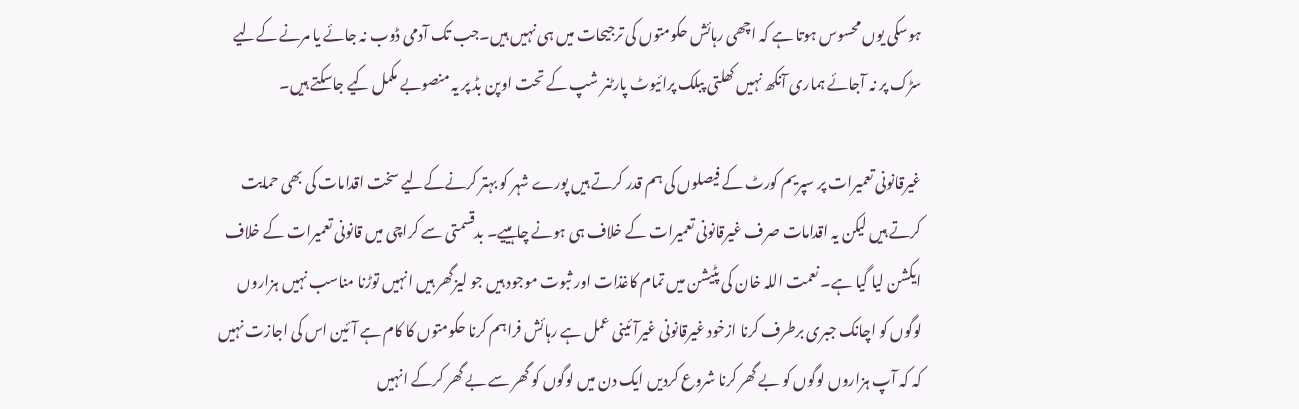ہوسکی یوں محسوس ہوتا ہے کہ اچھی رہائش حکومتوں کی ترجیحات میں ہی نہیں ہیں۔جب تک آدمی ڈوب نہ جائے یا مرنے کےلیے سڑک پر نہ آجائے ہماری آنکھ نہیں کھلتی پبلک پرائیوٹ پارٹنر شپ کے تحت اوپن بڈ پر یہ منصوبے مکمل کیے جاسکتے ہیں۔

غیرقانونی تعمیرات پر سپریم کورٹ کے فیصلوں کی ہم قدر کرتے ہیں پورے شہر کو بہتر کرنےکےلیے سخت اقدامات کی بھی حمایت کرتے ہیں لیکن یہ اقدامات صرف غیرقانونی تعمیرات کے خلاف ہی ہونے چاہییے۔ بدقسمتی سے کراچی میں قانونی تعمیرات کے خلاف ایکشن لیا گیا ہے۔ نعمت اللہ خان کی پٹیشن میں تمام کاغذات اور ثبوت موجود ہیں جو لیزگھر ہیں انہیں توڑنا مناسب نہیں ہزاروں لوگوں کو اچانک جبری برطرف کرنا ازخود غیرقانونی غیرآئینی عمل ہے رہائش فراہم کرنا حکومتوں کا کام ہے آئین اس کی اجازت نہیں کہ کہ آپ ہزاروں لوگوں کو بے گھر کرنا شروع کردیں ایک دن میں لوگوں کو گھر سے بے گھر کرکے انہیں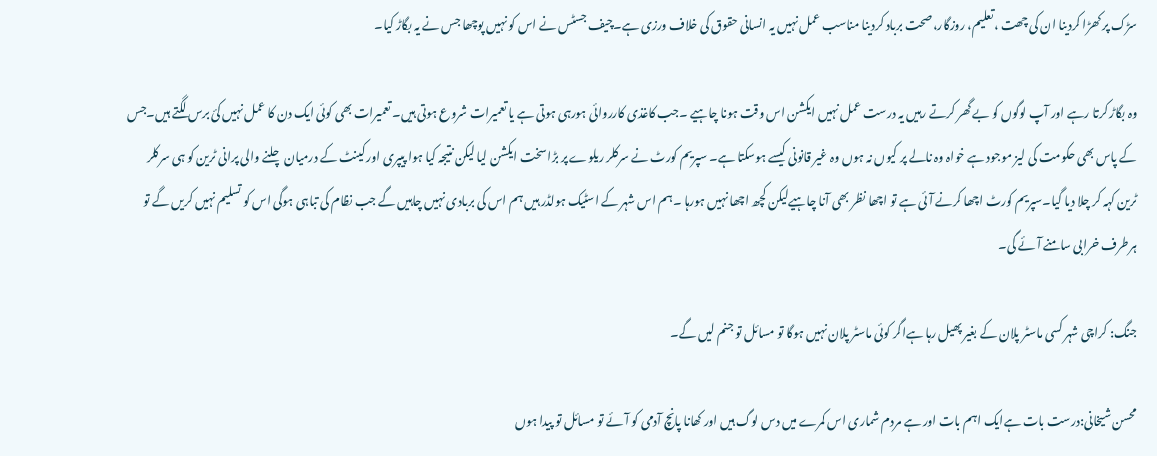سڑک پر کھڑا کردینا ان کی چھت ،تعلیم، روزگار،صحت برباد کردینا مناسب عمل نہیں یہ انسانی حقوق کی خلاف ورزی ہے۔چیف جسٹس نے اس کو نہیں پوچھا جس نے یہ بگاڑ کیا۔

وہ بگاڑ کرتا رہے اور آپ لوگوں کو بے گھر کرتے رہیں یہ درست عمل نہیں ایکشن اس وقت ہونا چاہیے ۔جب کاغذی کارروائی ہورہی ہوتی ہے یا تعمیرات شروع ہوتی ہیں۔ تعمیرات بھی کوئی ایک دن کا عمل نہیں کئ برس لگتے ہیں۔جس کے پاس بھی حکومت کی لیز موجود ہے خواہ وہ نالے پر کیوں نہ ہوں وہ غیر قانونی کیسے ہوسکتا ہے۔ سپریم کورٹ نے سرکلر ریلوے پر بڑا سخت ایکشن لیا لیکن نتیجہ کیا ہوا پیپری اور کینٹ کے درمیان چلنے والی پرانی ٹرین کو ہی سرکلر ٹرین کہہ کر چلا دیا گیا۔سپریم کورٹ اچھا کرنے آئی ہے تو اچھا نظر بھی آنا چاہیےلیکن کچھ اچھا نہیں ہورہا ۔ہم اس شہر کے اسٹیک ہولڈر ہیں ہم اس کی بربادی نہیں چاہیں گے جب نظام کی تباہی ہوگی اس کو تسلیم نہیں کریں گے تو ہرطرف خرابی سامنے آئے گی۔

جنگ: کراچی شہر کسی ماسٹر پلان کے بغیر پھیل رہا ہےاگر کوئی ماسٹر پلان نہیں ہوگا تو مسائل تو جنم لیں گے۔

محسن شیخانی:درست بات ہےایک اہم بات اور ہے مردم شماری اس کمرے میں دس لوگ ہیں اور کھانا پانچ آدمی کو آئے تو مسائل تو پیدا ہوں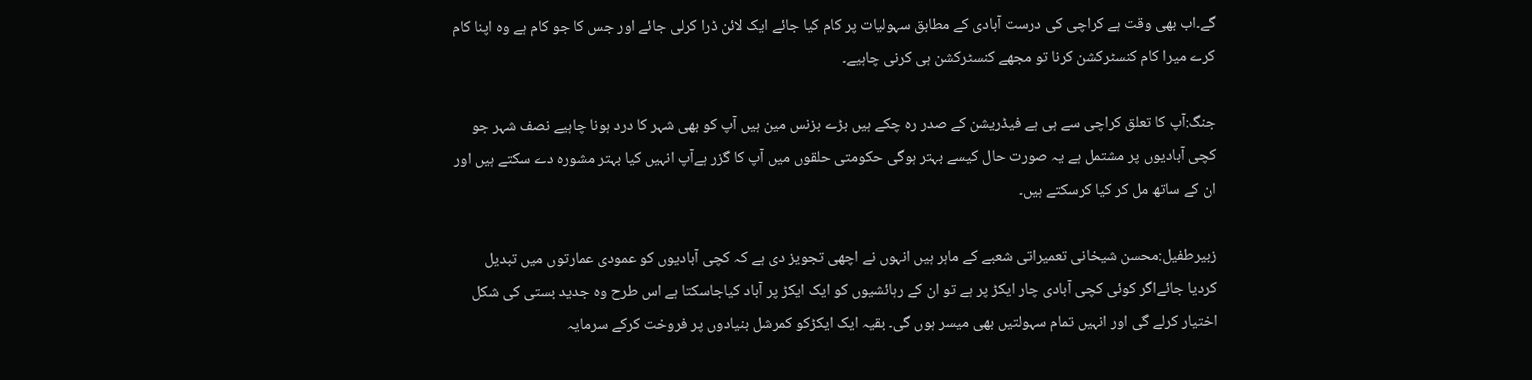گے۔اب بھی وقت ہے کراچی کی درست آبادی کے مطابق سہولیات پر کام کیا جائے ایک لائن ڈرا کرلی جائے اور جس کا جو کام ہے وہ اپنا کام کرے میرا کام کنسٹرکشن کرنا تو مجھے کنسٹرکشن ہی کرنی چاہیے۔

جنگ:آپ کا تعلق کراچی سے ہی ہے فیڈریشن کے صدر رہ چکے ہیں بڑے بزنس مین ہیں آپ کو بھی شہر کا درد ہونا چاہیے نصف شہر جو کچی آبادیوں پر مشتمل ہے یہ صورت حال کیسے بہتر ہوگی حکومتی حلقوں میں آپ کا گزر ہےآپ انہیں کیا بہتر مشورہ دے سکتے ہیں اور ان کے ساتھ مل کر کیا کرسکتے ہیں۔

زبیرطفیل:محسن شیخانی تعمیراتی شعبے کے ماہر ہیں انہوں نے اچھی تجویز دی ہے کہ کچی آبادیوں کو عمودی عمارتوں میں تبدیل کردیا جائےاگر کوئی کچی آبادی چار ایکڑ پر ہے تو ان کے رہائشیوں کو ایک ایکڑ پر آباد کیاجاسکتا ہے اس طرح وہ جدید بستی کی شکل اختیار کرلے گی اور انہیں تمام سہولتیں بھی میسر ہوں گی۔ بقیہ ایک ایکڑکو کمرشل بنیادوں پر فروخت کرکے سرمایہ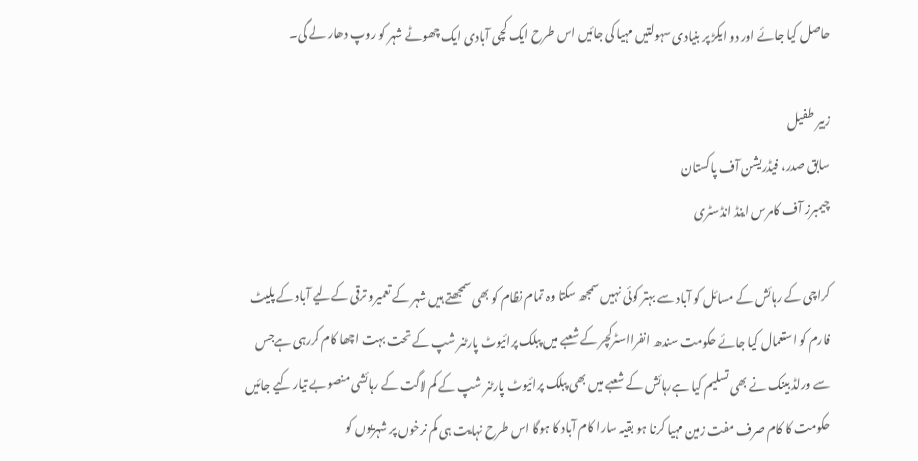حاصل کیا جائے اور دو ایکڑ پر بنیادی سہولتیں مہیا کی جائیں اس طرح ایک کچی آبادی ایک چھوٹے شہر کو روپ دھار لے گی۔

زبیر طفیل
سابق صدر، فیڈریشن آف پاکستان
چیمبرز آف کامرس اینڈ انڈسٹری

کراچی کے رہائش کے مسائل کو آباد سے بہتر کوئی نہیں سمجھ سکتا وہ تمام نظام کو بھی سمجھتے ہیں شہر کے تعمیرو ترقی کےلیے آباد کے پلیٹ فارم کو استعمال کیا جائے حکومت سندھ انفرااسٹرکچر کے شعبے میں پبلک پرائیوٹ پارٹنر شپ کے تحت بہت اچھا کام کررہی ہےجس سے ورلڈ بینک نے بھی تسلیم کیا ہےرہائش کے شعبے میں بھی پبلک پرائیوٹ پارٹنر شپ کے کم لاگت کے رہائشی منصوبے تیار کیے جائیں حکومت کا کام صرف مفت زمین مہیا کرنا ہو بقیہ سارا کام آباد کا ہوگا اس طرح نہایت ہی کم نرخوں پر شہریوں کو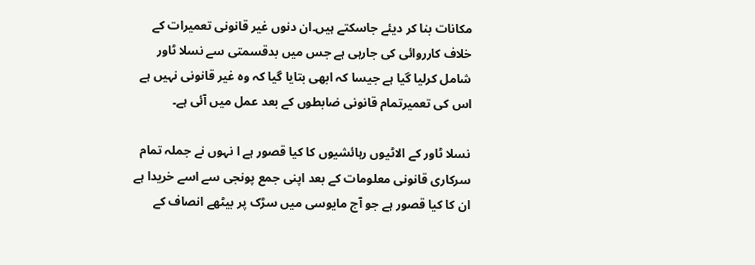مکانات بنا کر دیئے جاسکتے ہیں۔ان دنوں غیر قانونی تعمیرات کے خلاف کارروائی کی جارہی ہے جس میں بدقسمتی سے نسلا ٹاور شامل کرلیا گیا ہے جیسا کہ ابھی بتایا گیا کہ وہ غیر قانونی نہیں ہے اس کی تعمیرتمام قانونی ضابطوں کے بعد عمل میں آئی ہے۔

نسلا ٹاور کے الاٹیوں رہائشیوں کا کیا قصور ہے ا نہوں نے جملہ تمام سرکاری قانونی معلومات کے بعد اپنی جمع پونجی سے اسے خریدا ہے ان کا کیا قصور ہے جو آج مایوسی میں سڑک پر بیٹھے انصاف کے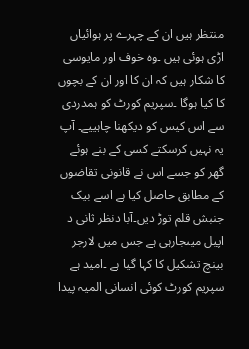منتظر ہیں ان کے چہرے پر ہوائیاں اڑی ہوئی ہیں ۔وہ خوف اور مایوسی کا شکار ہیں کہ ان کا اور ان کے بچوں کا کیا ہوگا ۔سپریم کورٹ کو ہمدردی سے اس کیس کو دیکھنا چاہییے۔ آپ یہ نہیں کرسکتے کسی کے بنے ہوئے گھر کو جسے اس نے قانونی تقاضوں کے مطابق حاصل کیا ہے اسے بیک جنبش قلم توڑ دیں۔آبا دنظر ثانی د اپیل میںجارہی ہے جس میں لارجر بینچ تشکیل کا کہا گیا ہے ۔امید ہے سپریم کورٹ کوئی انسانی المیہ پیدا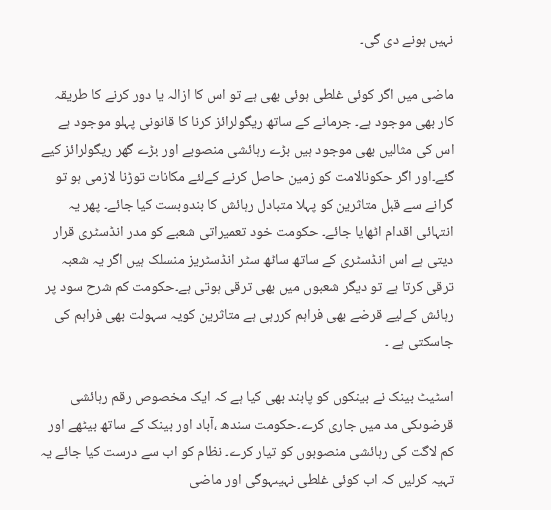نہیں ہونے دی گی۔

ماضی میں اگر کوئی غلطی ہوئی بھی ہے تو اس کا ازالہ یا دور کرنے کا طریقہ کار بھی موجود ہے۔ جرمانے کے ساتھ ریگولرائز کرنا کا قانونی پہلو موجود ہے اس کی مثالیں بھی موجود ہیں بڑے رہائشی منصوبے اور بڑے گھر ریگولرائز کیے گئے۔اور اگر حکونالامت کو زمین حاصل کرنے کےلئے مکانات توڑنا لازمی ہو تو گرانے سے قبل متاثرین کو پہلا متبادل رہائش کا بندوبست کیا جائے۔ پھر یہ انتہائی اقدام اٹھایا جائے۔ حکومت خود تعمیراتی شعبے کو مدر انڈسٹری قرار دیتی ہے اس انڈسٹری کے ساتھ ساٹھ سٹر انڈسٹریز منسلک ہیں اگر یہ شعبہ ترقی کرتا ہے تو دیگر شعبوں میں بھی ترقی ہوتی ہے۔حکومت کم شرح سود پر رہائش کےلیے قرضے بھی فراہم کررہی ہے متاثرین کویہ سہولت بھی فراہم کی جاسکتی ہے ۔

اسٹیٹ بینک نے بینکوں کو پابند بھی کیا ہے کہ ایک مخصوص رقم رہائشی قرضوںکی مد میں جاری کرے۔حکومت سندھ ،آباد اور بینک کے ساتھ بیٹھے اور کم لاگت کی رہائشی منصوبوں کو تیار کرے۔ نظام کو اب سے درست کیا جائے یہ تہیہ کرلیں کہ اب کوئی غلطی نہیںہوگی اور ماضی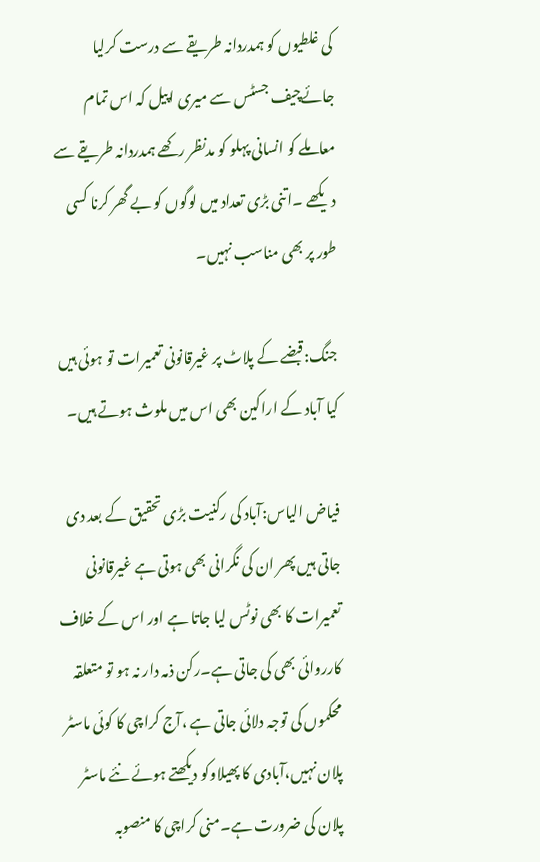کی غلطیوں کو ہمدردانہ طریقے سے درست کرلیا جائےچیف جسٹس سے میری اپیل کہ اس تمام معاملے کو انسانی پہلو کو مدنظر رکھے ہمدردانہ طریقے سے دیکھے ۔اتنی بڑی تعداد میں لوگوں کو بے گھر کرنا کسی طور پر بھی مناسب نہیں۔

جنگ:قبضے کے پلاٹ پر غیرقانونی تعمیرات تو ہوئی ہیں کیا آباد کے اراکین بھی اس میں ملوث ہوتے ہیں۔

فیاض الیاس:آباد کی رکنیت بڑی تحقیق کے بعد دی جاتی ہیں پھر ان کی نگرانی بھی ہوتی ہے غیرقانونی تعمیرات کا بھی نوٹس لیا جاتا ہے اور اس کے خلاف کارروائی بھی کی جاتی ہے۔رکن ذمہ دار نہ ہو تو متعلقہ محکموں کی توجہ دلائی جاتی ہے ،آج کراچی کا کوئی ماسٹر پلان نہیں،آبادی کا پھیلاوکو دیکھتے ہوئے نئے ماسٹر پلان کی ضرورت ہے۔منی کراچی کا منصوبہ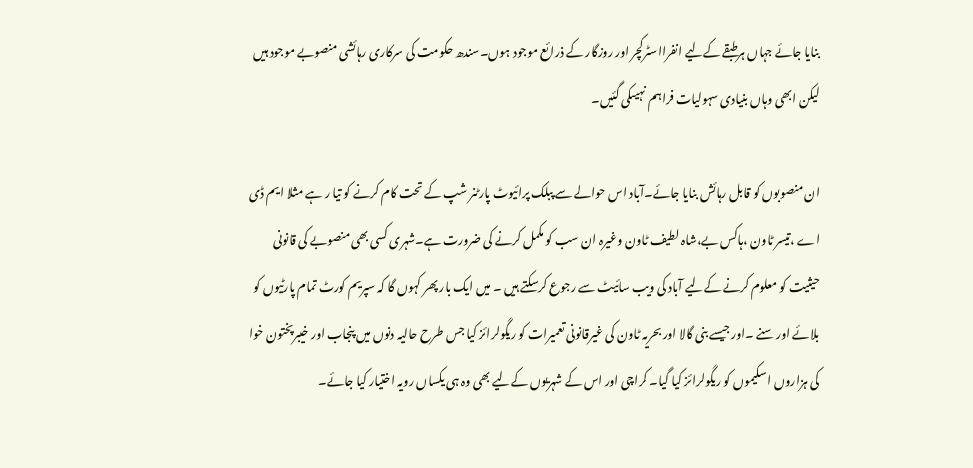بنایا جائے جہاں ہرطبقے کےلیے انفرااسٹرکچر اور روزگار کے ذرائع موجود ہوں۔سندھ حکومت کی سرکاری رہائشی منصوبے موجود ہیں لیکن ابھی وہاں بنیادی سہولیات فراہم نہیںکی گئیں۔

ان منصوبوں کو قابل رہائش بنایا جائے۔آباد اس حوالے سے پبلک پرائیوٹ پارٹنر شپ کے تحت کام کرنے کو تیا ر ہے مثلا ایم ڈی اے ،تیسر ٹاون ،ہاکس بے،شاہ لطیف ٹاون وغیرہ ان سب کو مکمل کرنے کی ضرورت ہے۔شہری کسی بھی منصوبے کی قانونی حیثیت کو معلوم کرنے کےلیے آباد کی ویب سائیٹ سے رجوع کرسکتے ہیں ۔ میں ایک بار پھر کہوں گا کہ سپریم کورٹ تمام پارٹیوں کو بلائے اور سنے ۔اور جیسے بنی گالا اور بحریہ ٹاون کی غیرقانونی تعمیرات کو ریگولرائز کیا جس طرح حالیہ دنوں میں پنجاب اور خیبرپختون خوا کی ہزاروں اسکیموں کو ریگولرائز کیا گیا۔ کراچی اور اس کے شہریوں کےلیے بھی وہ ہی یکساں رویہ اختیار کیا جائے۔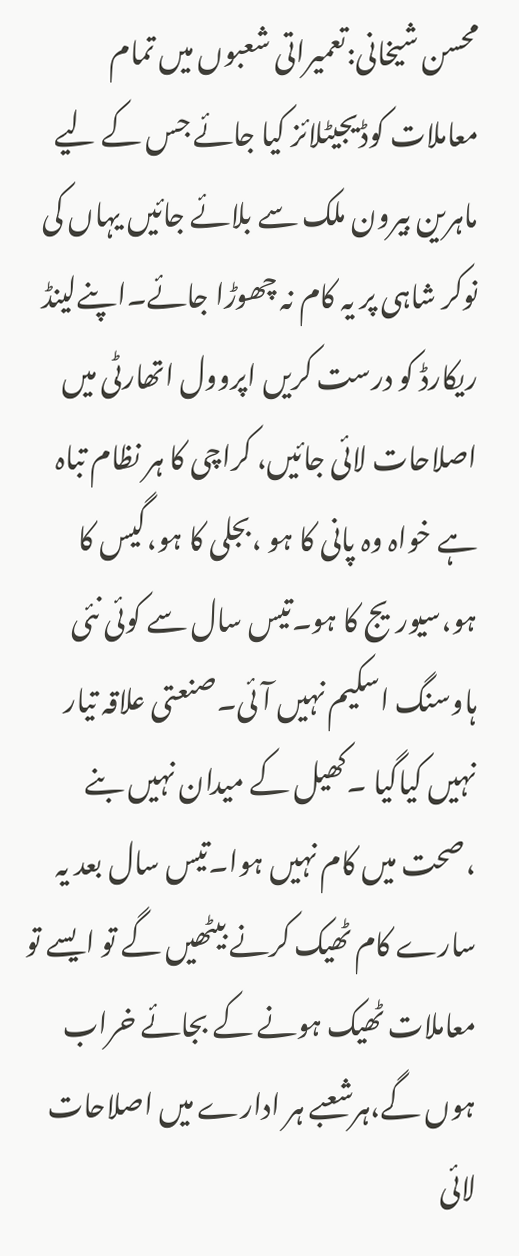محسن شیخانی:تعمیراتی شعبوں میں تمام معاملات کوڈیجیٹلائز کیا جائے جس کے لیے ماہرین بیرون ملک سے بلائے جائیں یہاں کی نوکر شاہی پر یہ کام نہ چھوڑا جائے۔اپنےلینڈ ریکارڈ کو درست کریں اپروول اتھارٹی میں اصلاحات لائی جائیں، کراچی کا ہر نظام تباہ ہے خواہ وہ پانی کا ہو ،بجلی کا ہو،گیس کا ہو،سیوریج کا ہو۔تیس سال سے کوئی نئی ہاوسنگ اسکیم نہیں آئی۔صنعتی علاقہ تیار نہیں کیاگیا ۔کھیل کے میدان نہیں بنے ،صحت میں کام نہیں ہوا۔تیس سال بعد یہ سارے کام ٹھیک کرنے بیٹھیں گے تو ایسے تو معاملات ٹھیک ہونے کے بجائے خراب ہوں گے،ہرشعبے ہر ادارے میں اصلاحات لائی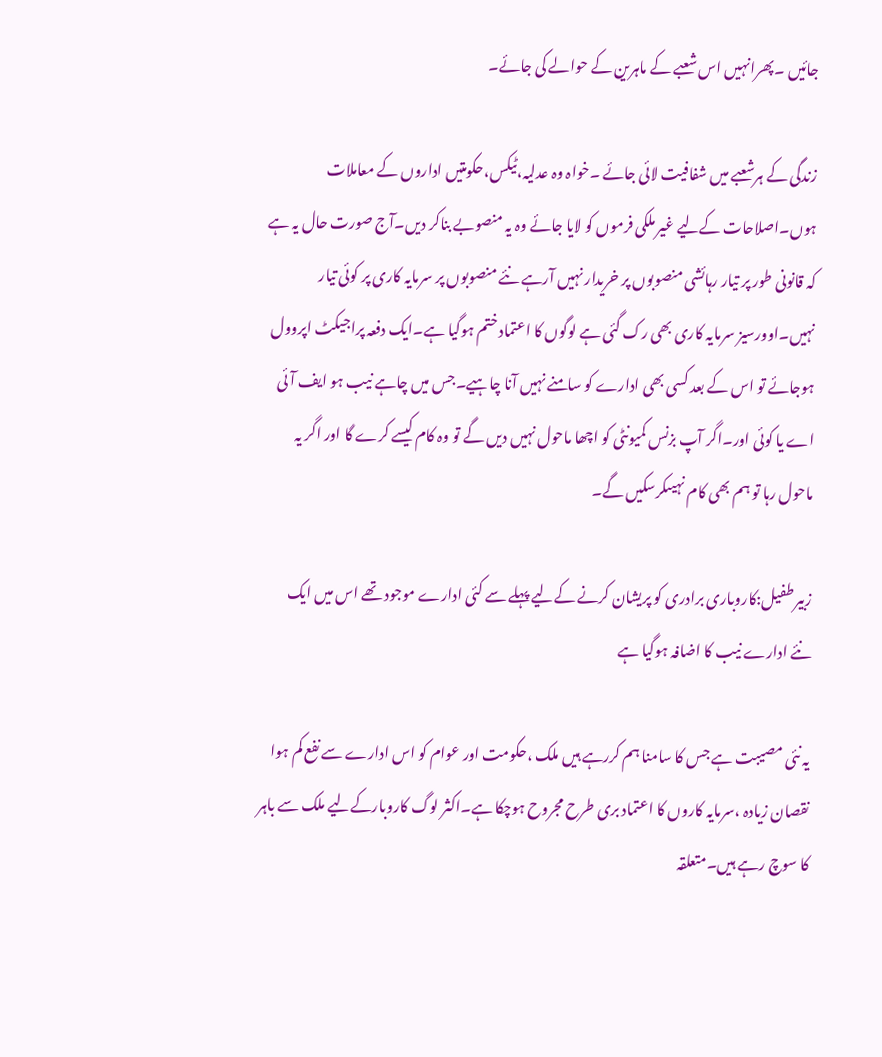جائیں ۔پھرانہیں اس شعبے کے ماہرین کے حوالے کی جائے۔

زندگی کے ہرشعبے میں شفافیت لائی جائے ۔خواہ وہ عدلیہ،ٹیکس،حکومتیں اداروں کے معاملات ہوں۔اصلاحات کےلیے غیر ملکی فرموں کو لایا جائے وہ یہ منصوبے بناکر دیں۔آج صورت حال یہ ہے کہ قانونی طور پر تیار رہائشی منصوبوں پر خریدار نہیں آرہے نئے منصوبوں پر سرمایہ کاری پر کوئی تیار نہیں۔اوورسیز سرمایہ کاری بھی رک گئی ہے لوگوں کا اعتماد ختم ہوگیا ہے۔ایک دفعہ پراجیکٹ اپروول ہوجائے تو اس کے بعد کسی بھی ادارے کو سامنے نہیں آنا چاہیے۔جس میں چاہے نیب ہو ایف آئی اے یا کوئی اور۔اگر آپ بزنس کمیونٹی کو اچھا ماحول نہیں دیں گے تو وہ کام کیسے کرے گا اور اگر یہ ماحول رہا تو ہم بھی کام نہیںکرسکیں گے۔

زبیرطفیل:کاروباری برادری کو پریشان کرنے کےلیے پہلے سے کئی ادارے موجود تھے اس میں ایک نئے ادارے نیب کا اضافہ ہوگیا ہے

یہ نئی مصیبت ہے جس کا سامنا ہم کررہے ہیں ملک ،حکومت اور عوام کو اس ادارے سے نفع کم ہوا نقصان زیادہ ،سرمایہ کاروں کا اعتماد بری طرح مجروح ہوچکا ہے۔اکثر لوگ کاروبارکےلیے ملک سے باہر کا سوچ رہے ہیں۔متعلقہ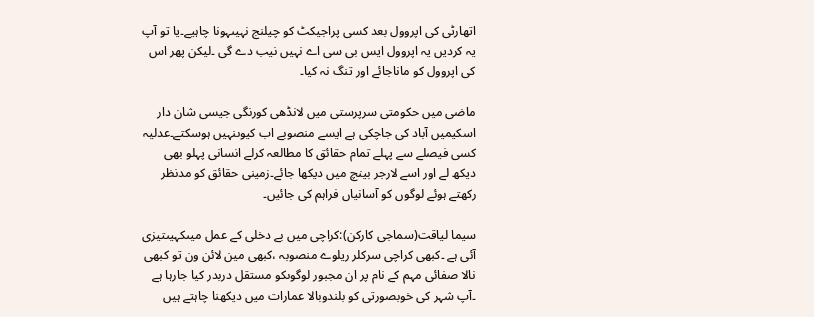اتھارٹی کی اپروول بعد کسی پراجیکٹ کو چیلنج نہیںہونا چاہیے۔یا تو آپ یہ کردیں یہ اپروول ایس بی سی اے نہیں نیب دے گی ۔لیکن پھر اس کی اپروول کو ماناجائے اور تنگ نہ کیا۔

ماضی میں حکومتی سرپرستی میں لانڈھی کورنگی جیسی شان دار اسکیمیں آباد کی جاچکی ہے ایسے منصوبے اب کیوںنہیں ہوسکتے۔عدلیہ کسی فیصلے سے پہلے تمام حقائق کا مطالعہ کرلے انسانی پہلو بھی دیکھ لے اور اسے لارجر بینچ میں دیکھا جائے۔زمینی حقائق کو مدنظر رکھتے ہوئے لوگوں کو آسانیاں فراہم کی جائیں۔

سیما لیاقت(سماجی کارکن):کراچی میں بے دخلی کے عمل میںکہیںتیزی آئی ہے ۔کبھی کراچی سرکلر ریلوے منصوبہ ،کبھی مین لائن ون تو کبھی نالا صفائی مہم کے نام پر ان مجبور لوگوںکو مستقل دربدر کیا جارہا ہے ۔آپ شہر کی خوبصورتی کو بلندوبالا عمارات میں دیکھنا چاہتے ہیں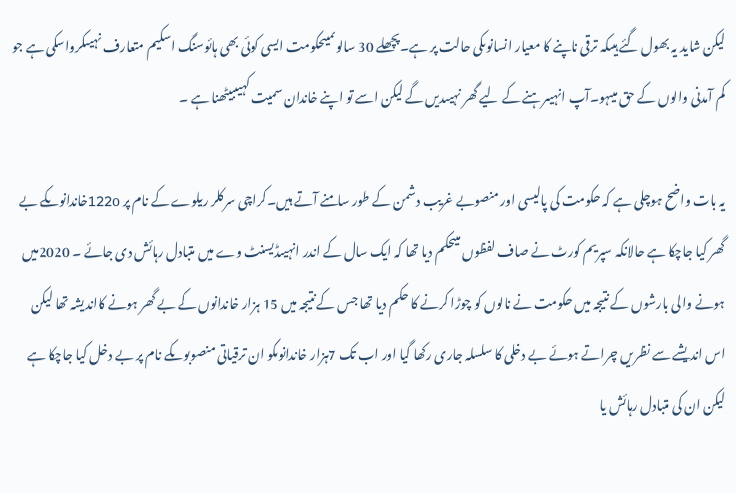لیکن شاید یہ بھول گئے ہیںکہ ترقی ناپنے کا معیار انسانوںکی حالت پر ہے۔پچھلے 30 سالوںمیںحکومت ایسی کوئی بھی ہائوسنگ اسکیم متعارف نہیںکرواسکی ہے جو کم آمدنی والوں کے حق میںہو۔آپ انہیںرہنے کے لیے گھر نہیںدیں گے لیکن اسے تو اپنے خاندان سمیت کہیںبیٹھنا ہے ۔

یہ بات واضح ہوچلی ہے کہ حکومت کی پالیسی اور منصوبے غریب دشمن کے طور سامنے آتے ہیں۔کراچی سرکلر ریلوے کے نام پر 122oخاندانوںکے بے گھر کیا جاچکا ہے حالانکہ سپریم کورٹ نے صاف لفظوں میںحکم دیا تھا کہ ایک سال کے اندر انہیںڈیسنٹ وے میں متبادل رہائش دی جائے ۔ 2020میں ہونے والی بارشوں کے نتیجہ میں حکومت نے نالوں کو چوڑا کرنے کا حکم دیا تھا جس کے نتیجہ میں 15 ہزار خاندانوں کے بے گھر ہونے کااندیشہ تھا لیکن اس اندیشے سے نظریں چراتے ہوئے بے دخلی کا سلسلہ جاری رکھا گیا اور اب تک 7ہزار خاندانوںکو ان ترقیاتی منصوبوںکے نام پر بے دخل کیا جاچکا ہے لیکن ان کی متبادل رہائش یا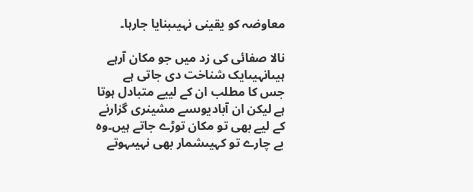معاوضہ کو یقینی نہیںبنایا جارہا۔

نالا صفائی کی زد میں جو مکان آرہے ہیںانہیںایک شناخت دی جاتی ہے جس کا مطلب ان کے لییے متبادل ہوتا ہے لیکن ان آبادیوںسے مشینری گزارنے کے لیے بھی تو مکان توڑے جاتے ہیں۔وہ بے چارے تو کہیںشمار بھی نہیںہوتے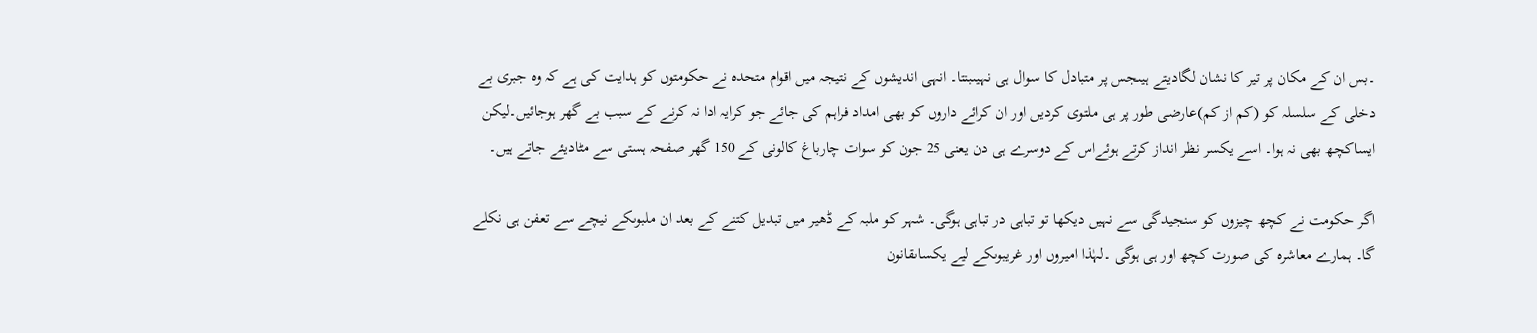۔بس ان کے مکان پر تیر کا نشان لگادیتے ہیںجس پر متبادل کا سوال ہی نہیںبنتا۔ انہی اندیشوں کے نتیجہ میں اقوام متحدہ نے حکومتوں کو ہدایت کی ہے کہ وہ جبری بے دخلی کے سلسلہ کو (کم از کم)عارضی طور پر ہی ملتوی کردیں اور ان کرائے داروں کو بھی امداد فراہم کی جائے جو کرایہ ادا نہ کرنے کے سبب بے گھر ہوجائیں۔لیکن ایساکچھ بھی نہ ہوا۔ اسے یکسر نظر انداز کرتے ہوئےاس کے دوسرے ہی دن یعنی 25 جون کو سوات چارباغ کالونی کے 150 گھر صفحہ ہستی سے مٹادیئے جاتے ہیں۔

اگر حکومت نے کچھ چیزوں کو سنجیدگی سے نہیں دیکھا تو تباہی در تباہی ہوگی۔ شہر کو ملبہ کے ڈھیر میں تبدیل کتنے کے بعد ان ملبوںکے نیچے سے تعفن ہی نکلے گا۔ ہمارے معاشرہ کی صورت کچھ اور ہی ہوگی ۔لہٰذا امیروں اور غریبوںکے لیے یکساںقانون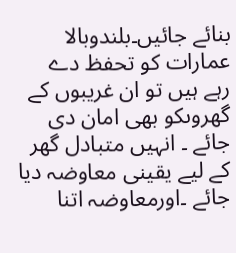بنائے جائیں۔بلندوبالا عمارات کو تحفظ دے رہے ہیں تو ان غریبوں کے گھروںکو بھی امان دی جائے ۔ انہیں متبادل گھر کے لیے یقینی معاوضہ دیا جائے ۔اورمعاوضہ اتنا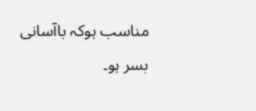مناسب ہوکہ باآسانی بسر ہو۔